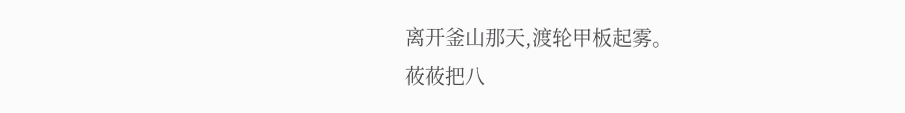离开釜山那天,渡轮甲板起雾。
莜莜把八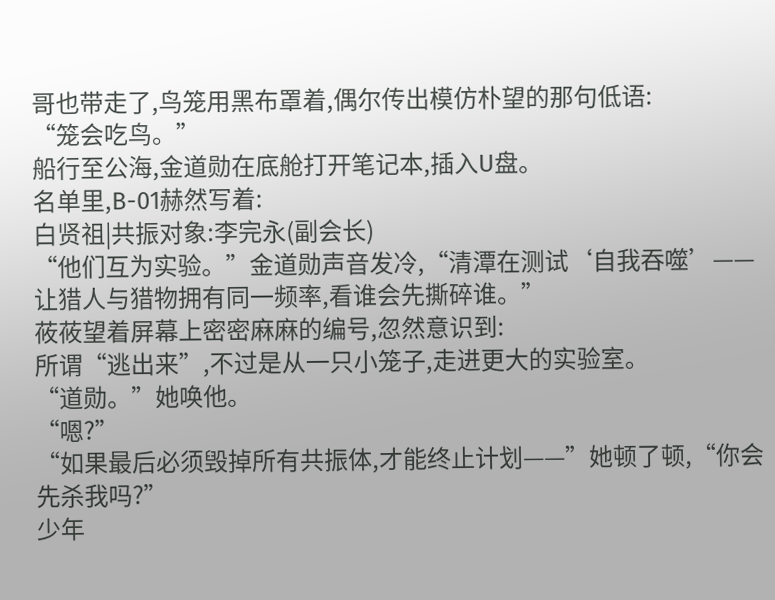哥也带走了,鸟笼用黑布罩着,偶尔传出模仿朴望的那句低语:
“笼会吃鸟。”
船行至公海,金道勋在底舱打开笔记本,插入U盘。
名单里,B-01赫然写着:
白贤祖|共振对象:李完永(副会长)
“他们互为实验。”金道勋声音发冷,“清潭在测试‘自我吞噬’——让猎人与猎物拥有同一频率,看谁会先撕碎谁。”
莜莜望着屏幕上密密麻麻的编号,忽然意识到:
所谓“逃出来”,不过是从一只小笼子,走进更大的实验室。
“道勋。”她唤他。
“嗯?”
“如果最后必须毁掉所有共振体,才能终止计划——”她顿了顿,“你会先杀我吗?”
少年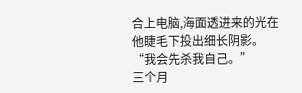合上电脑,海面透进来的光在他睫毛下投出细长阴影。
“我会先杀我自己。”
三个月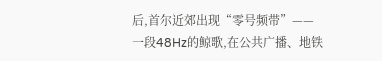后,首尔近郊出现“零号频带”——
一段48Hz的鲸歌,在公共广播、地铁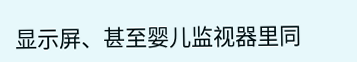显示屏、甚至婴儿监视器里同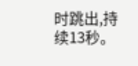时跳出,持续13秒。